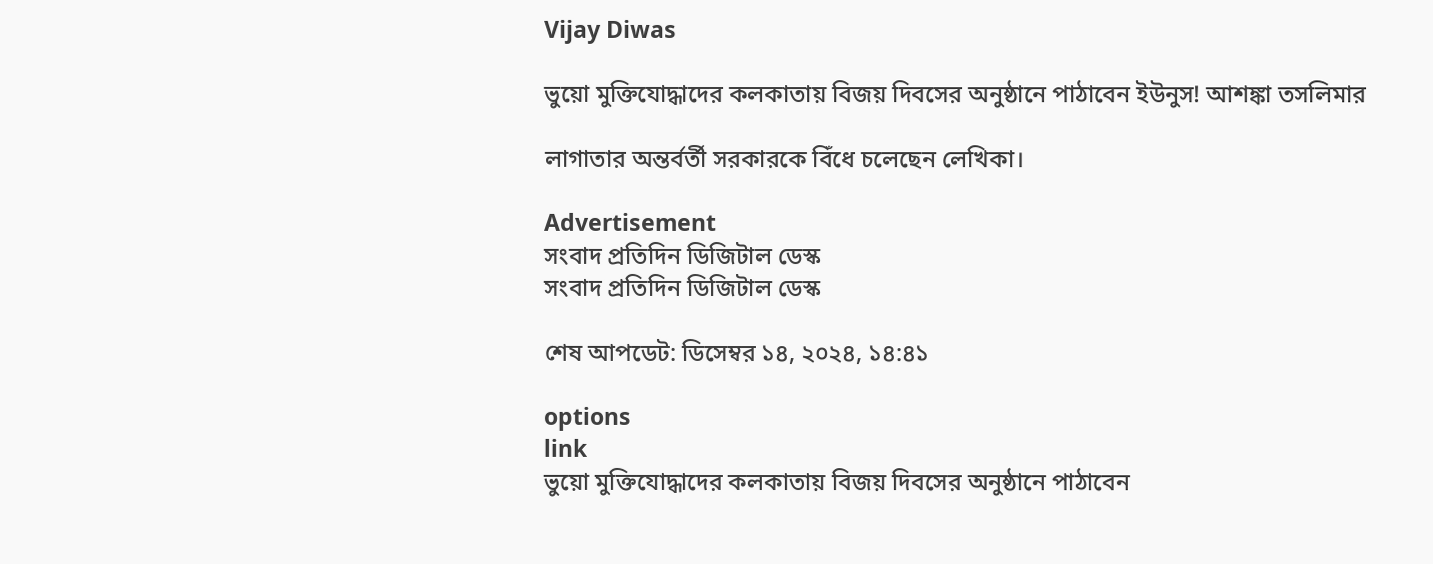Vijay Diwas

ভুয়ো মুক্তিযোদ্ধাদের কলকাতায় বিজয় দিবসের অনুষ্ঠানে পাঠাবেন ইউনুস! আশঙ্কা তসলিমার

লাগাতার অন্তর্বর্তী সরকারকে বিঁধে চলেছেন লেখিকা।

Advertisement
সংবাদ প্রতিদিন ডিজিটাল ডেস্ক
সংবাদ প্রতিদিন ডিজিটাল ডেস্ক

শেষ আপডেট: ডিসেম্বর ১৪, ২০২৪, ১৪:৪১

options
link
ভুয়ো মুক্তিযোদ্ধাদের কলকাতায় বিজয় দিবসের অনুষ্ঠানে পাঠাবেন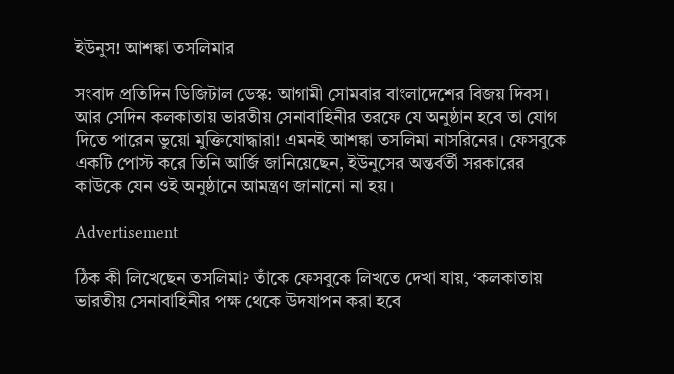ইউনুস! আশঙ্কা তসলিমার

সংবাদ প্রতিদিন ডিজিটাল ডেস্ক: আগামী সোমবার বাংলাদেশের বিজয় দিবস। আর সেদিন কলকাতায় ভারতীয় সেনাবাহিনীর তরফে যে অনুষ্ঠান হবে তা যোগ দিতে পারেন ভুয়ো মুক্তিযোদ্ধারা! এমনই আশঙ্কা তসলিমা নাসরিনের। ফেসবুকে একটি পোস্ট করে তিনি আর্জি জানিয়েছেন, ইউনুসের অন্তর্বর্তী সরকারের কাউকে যেন ওই অনুষ্ঠানে আমন্ত্রণ জানানো না হয়।

Advertisement

ঠিক কী লিখেছেন তসলিমা? তাঁকে ফেসবুকে লিখতে দেখা যায়, ‘কলকাতায় ভারতীয় সেনাবাহিনীর পক্ষ থেকে উদযাপন করা হবে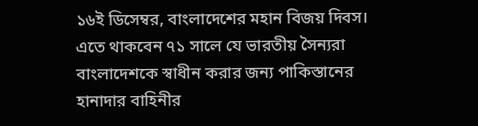১৬ই ডিসেম্বর, বাংলাদেশের মহান বিজয় দিবস। এতে থাকবেন ৭১ সালে যে ভারতীয় সৈন্যরা বাংলাদেশকে স্বাধীন করার জন্য পাকিস্তানের হানাদার বাহিনীর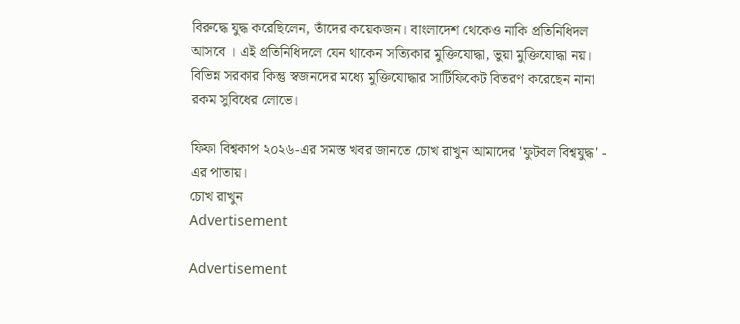বিরুদ্ধে যুদ্ধ করেছিলেন, তাঁদের কয়েকজন। বাংলাদেশ থেকেও নাকি প্রতিনিধিদল আসবে । এই প্রতিনিধিদলে যেন থাকেন সত্যিকার মুক্তিযোদ্ধা, ভুয়া মুক্তিযোদ্ধা নয়। বিভিন্ন সরকার কিন্তু স্বজনদের মধ্যে মুক্তিযোদ্ধার সার্টিফিকেট বিতরণ করেছেন নানা রকম সুবিধের লোভে।

ফিফা বিশ্বকাপ ২০২৬-এর সমস্ত খবর জানতে চোখ রাখুন আমাদের 'ফুটবল বিশ্বযুদ্ধ' - এর পাতায়।
চোখ রাখুন
Advertisement

Advertisement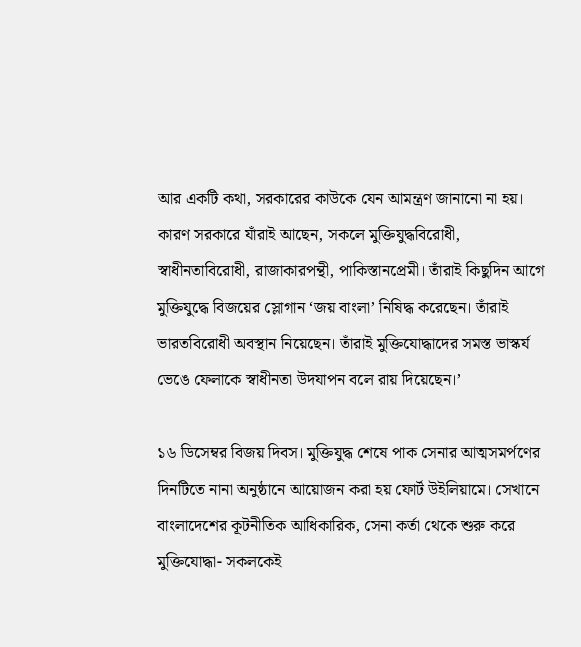আর একটি কথা, সরকারের কাউকে যেন আমন্ত্রণ জানানো না হয়। কারণ সরকারে যাঁরাই আছেন, সকলে মুক্তিযুদ্ধবিরোধী, স্বাধীনতাবিরোধী, রাজাকারপন্থী, পাকিস্তানপ্রেমী। তাঁরাই কিছুদিন আগে মুক্তিযুদ্ধে বিজয়ের স্লোগান ‘জয় বাংলা’ নিষিদ্ধ করেছেন। তাঁরাই ভারতবিরোধী অবস্থান নিয়েছেন। তাঁরাই মুক্তিযোদ্ধাদের সমস্ত ভাস্কর্য ভেঙে ফেলাকে স্বাধীনতা উদযাপন বলে রায় দিয়েছেন।’

১৬ ডিসেম্বর বিজয় দিবস। মুক্তিযুদ্ধ শেষে পাক সেনার আত্মসমর্পণের দিনটিতে নানা অনুষ্ঠানে আয়োজন করা হয় ফোর্ট উইলিয়ামে। সেখানে বাংলাদেশের কূটনীতিক আধিকারিক, সেনা কর্তা থেকে শুরু করে মুক্তিযোদ্ধা- সকলকেই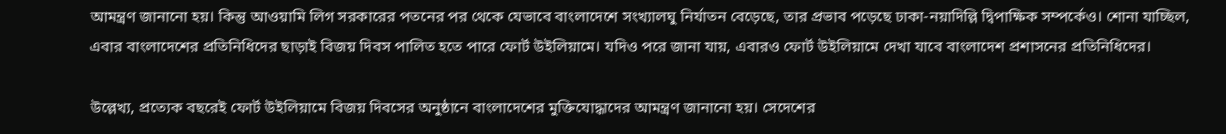আমন্ত্রণ জানানো হয়। কিন্তু আওয়ামি লিগ সরকারের পতনের পর থেকে যেভাবে বাংলাদেশে সংখ্যালঘু নির্যাতন বেড়েছে, তার প্রভাব পড়েছে ঢাকা-নয়াদিল্লি দ্বিপাক্ষিক সম্পর্কেও। শোনা যাচ্ছিল, এবার বাংলাদেশের প্রতিনিধিদের ছাড়াই বিজয় দিবস পালিত হতে পারে ফোর্ট উইলিয়ামে। যদিও পরে জানা যায়, এবারও ফোর্ট উইলিয়ামে দেখা যাবে বাংলাদেশ প্রশাসনের প্রতিনিধিদের।

উল্লেখ্য, প্রত্যেক বছরেই ফোর্ট উইলিয়ামে বিজয় দিবসের অনুষ্ঠানে বাংলাদেশের মুক্তিযোদ্ধাদের আমন্ত্রণ জানানো হয়। সেদেশের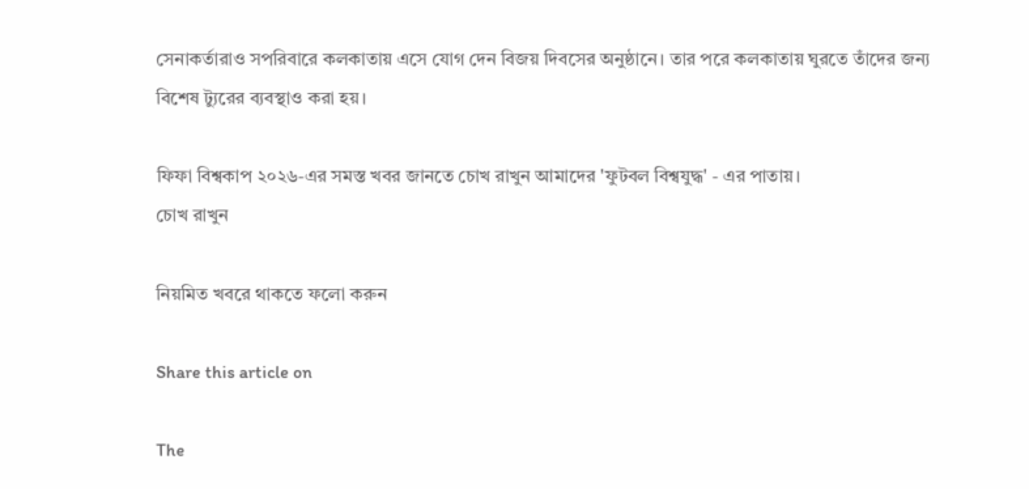সেনাকর্তারাও সপরিবারে কলকাতায় এসে যোগ দেন বিজয় দিবসের অনুষ্ঠানে। তার পরে কলকাতায় ঘুরতে তাঁদের জন্য বিশেষ ট্যুরের ব্যবস্থাও করা হয়।

ফিফা বিশ্বকাপ ২০২৬-এর সমস্ত খবর জানতে চোখ রাখুন আমাদের 'ফুটবল বিশ্বযুদ্ধ' - এর পাতায়।
চোখ রাখুন

নিয়মিত খবরে থাকতে ফলো করুন

Share this article on

The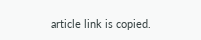article link is copied.